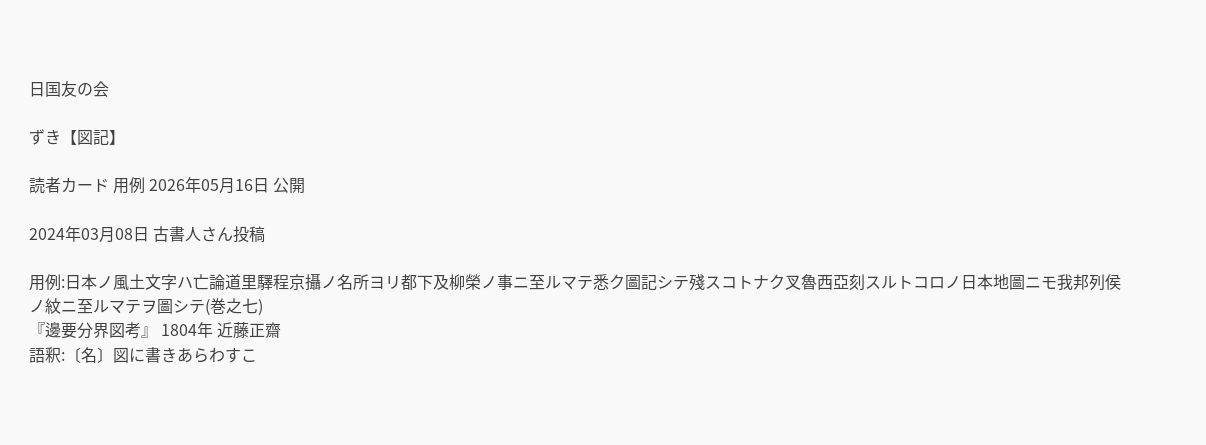日国友の会

ずき【図記】

読者カード 用例 2026年05月16日 公開

2024年03月08日 古書人さん投稿

用例:日本ノ風土文字ハ亡論道里驛程京攝ノ名所ヨリ都下及柳榮ノ事ニ至ルマテ悉ク圖記シテ殘スコトナク叉魯西亞刻スルトコロノ日本地圖ニモ我邦列侯ノ紋ニ至ルマテヲ圖シテ(巻之七)
『邊要分界図考』 1804年 近藤正齋
語釈:〔名〕図に書きあらわすこ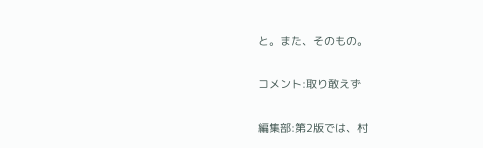と。また、そのもの。

コメント:取り敢えず

編集部:第2版では、村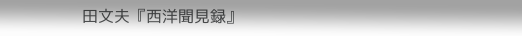田文夫『西洋聞見録』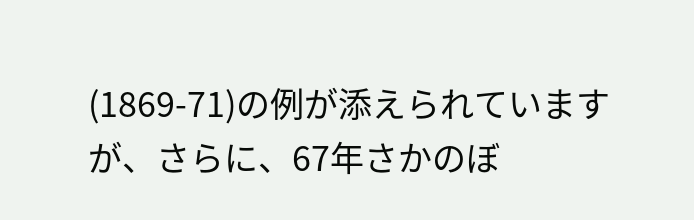(1869-71)の例が添えられていますが、さらに、67年さかのぼ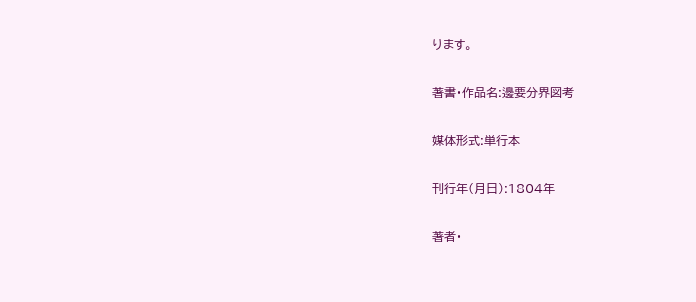ります。

著書・作品名:邊要分界図考

媒体形式:単行本

刊行年(月日):1804年

著者・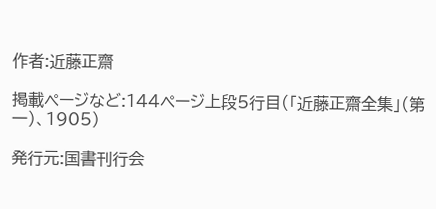作者:近藤正齋

掲載ページなど:144ページ上段5行目(「近藤正齋全集」(第一)、1905)

発行元:国書刊行会